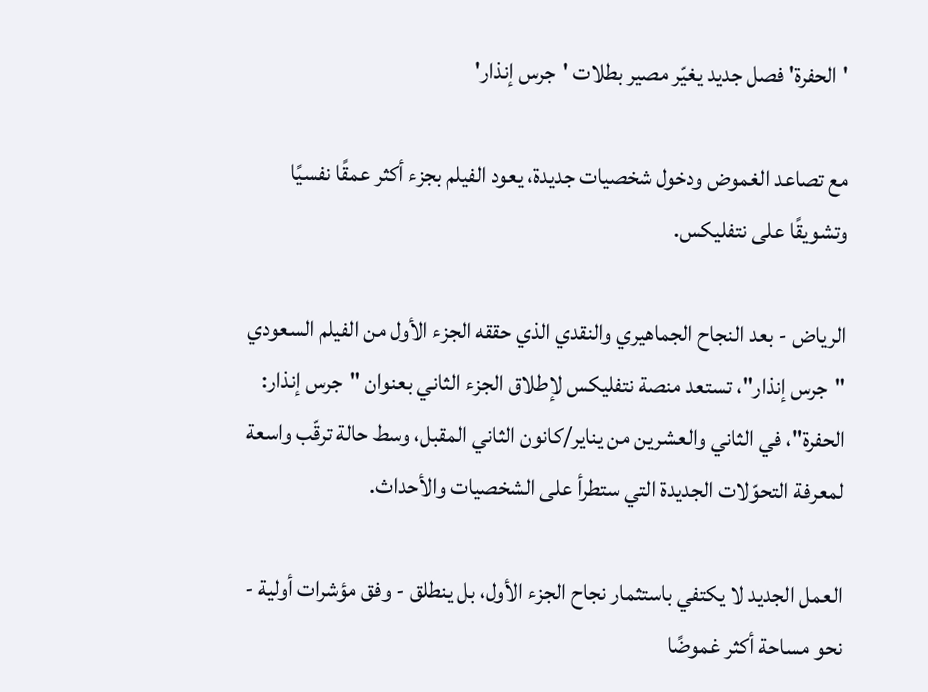'الحفرة' فصل جديد يغيّر مصير بطلات 'جرس إنذار'

مع تصاعد الغموض ودخول شخصيات جديدة، يعود الفيلم بجزء أكثر عمقًا نفسيًا وتشويقًا على نتفليكس.

الرياض - بعد النجاح الجماهيري والنقدي الذي حققه الجزء الأول من الفيلم السعودي "جرس إنذار"، تستعد منصة نتفليكس لإطلاق الجزء الثاني بعنوان "جرس إنذار: الحفرة"، في الثاني والعشرين من يناير/كانون الثاني المقبل، وسط حالة ترقّب واسعة لمعرفة التحوّلات الجديدة التي ستطرأ على الشخصيات والأحداث.

العمل الجديد لا يكتفي باستثمار نجاح الجزء الأول، بل ينطلق - وفق مؤشرات أولية - نحو مساحة أكثر غموضًا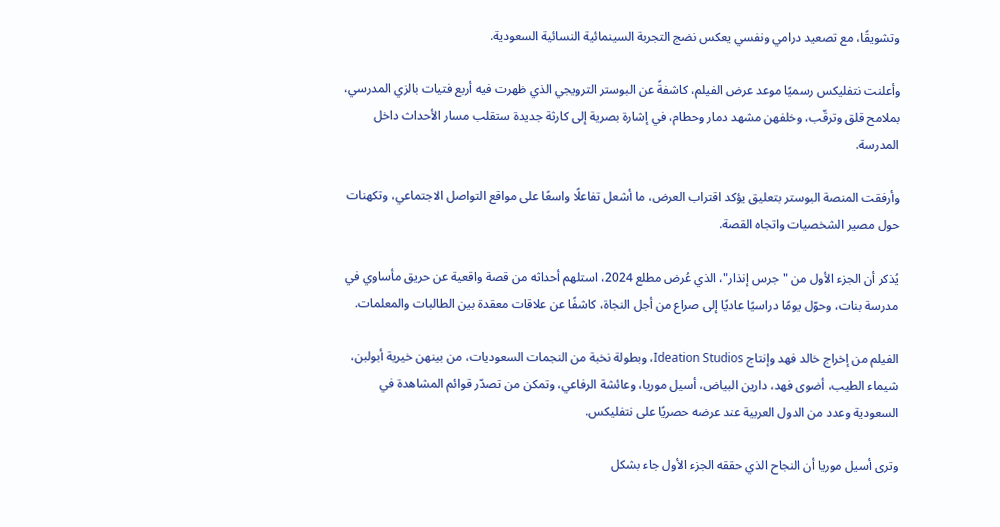وتشويقًا، مع تصعيد درامي ونفسي يعكس نضج التجربة السينمائية النسائية السعودية.

وأعلنت نتفليكس رسميًا موعد عرض الفيلم، كاشفةً عن البوستر الترويجي الذي ظهرت فيه أربع فتيات بالزي المدرسي، بملامح قلق وترقّب، وخلفهن مشهد دمار وحطام، في إشارة بصرية إلى كارثة جديدة ستقلب مسار الأحداث داخل المدرسة.

وأرفقت المنصة البوستر بتعليق يؤكد اقتراب العرض، ما أشعل تفاعلًا واسعًا على مواقع التواصل الاجتماعي، وتكهنات حول مصير الشخصيات واتجاه القصة.

يُذكر أن الجزء الأول من "جرس إنذار"، الذي عُرض مطلع 2024، استلهم أحداثه من قصة واقعية عن حريق مأساوي في مدرسة بنات، وحوّل يومًا دراسيًا عاديًا إلى صراع من أجل النجاة، كاشفًا عن علاقات معقدة بين الطالبات والمعلمات.

الفيلم من إخراج خالد فهد وإنتاج Ideation Studios، وبطولة نخبة من النجمات السعوديات، من بينهن خيرية أبولبن، شيماء الطيب، أضوى فهد، دارين البياض، أسيل موريا، وعائشة الرفاعي، وتمكن من تصدّر قوائم المشاهدة في السعودية وعدد من الدول العربية عند عرضه حصريًا على نتفليكس.

وترى أسيل موريا أن النجاح الذي حققه الجزء الأول جاء بشكل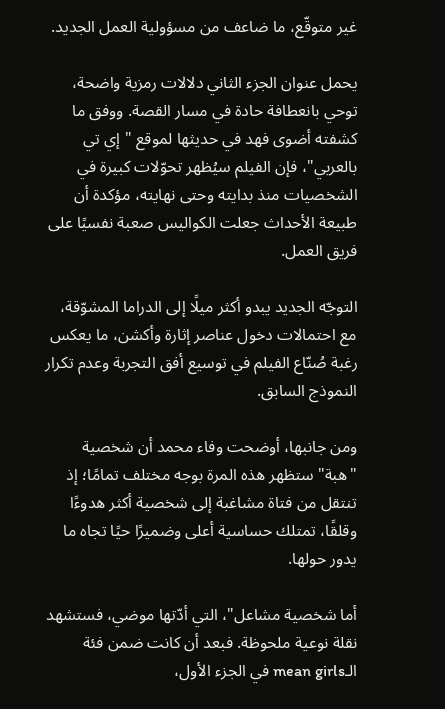غير متوقّع، ما ضاعف من مسؤولية العمل الجديد.

يحمل عنوان الجزء الثاني دلالات رمزية واضحة، توحي بانعطافة حادة في مسار القصة. ووفق ما كشفته أضوى فهد في حديثها لموقع "إي تي بالعربي"، فإن الفيلم سيُظهر تحوّلات كبيرة في الشخصيات منذ بدايته وحتى نهايته، مؤكدة أن طبيعة الأحداث جعلت الكواليس صعبة نفسيًا على فريق العمل.

التوجّه الجديد يبدو أكثر ميلًا إلى الدراما المشوّقة، مع احتمالات دخول عناصر إثارة وأكشن، ما يعكس رغبة صُنّاع الفيلم في توسيع أفق التجربة وعدم تكرار النموذج السابق.

ومن جانبها، أوضحت وفاء محمد أن شخصية "هبة" ستظهر هذه المرة بوجه مختلف تمامًا؛ إذ تنتقل من فتاة مشاغبة إلى شخصية أكثر هدوءًا وقلقًا، تمتلك حساسية أعلى وضميرًا حيًا تجاه ما يدور حولها.

أما شخصية مشاعل"، التي أدّتها موضي، فستشهد نقلة نوعية ملحوظة. فبعد أن كانت ضمن فئة الـmean girls في الجزء الأول،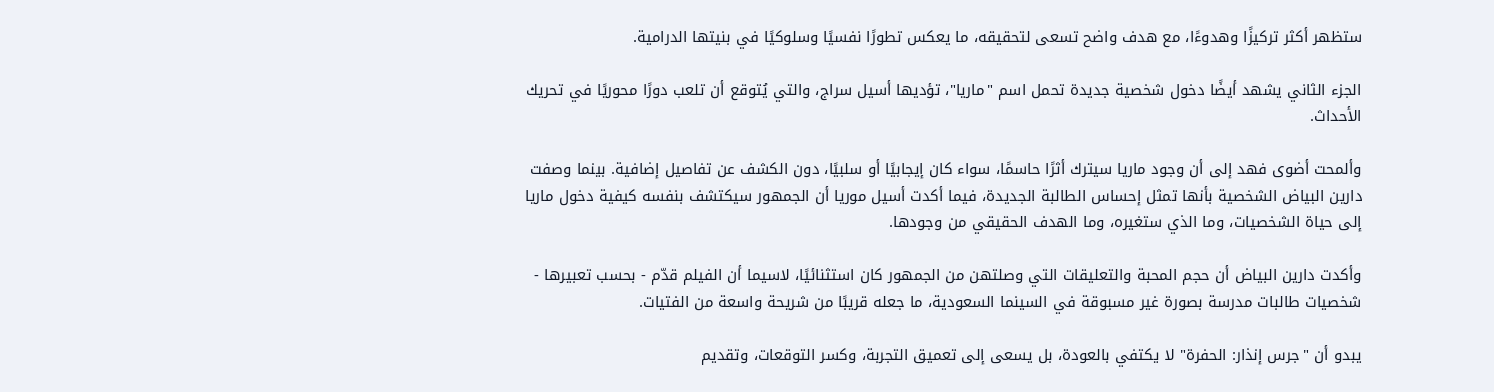ستظهر أكثر تركيزًا وهدوءًا، مع هدف واضح تسعى لتحقيقه، ما يعكس تطورًا نفسيًا وسلوكيًا في بنيتها الدرامية.

الجزء الثاني يشهد أيضًا دخول شخصية جديدة تحمل اسم "ماريا"، تؤديها أسيل سراج، والتي يُتوقع أن تلعب دورًا محوريًا في تحريك الأحداث.

وألمحت أضوى فهد إلى أن وجود ماريا سيترك أثرًا حاسمًا، سواء كان إيجابيًا أو سلبيًا، دون الكشف عن تفاصيل إضافية. بينما وصفت دارين البياض الشخصية بأنها تمثل إحساس الطالبة الجديدة، فيما أكدت أسيل موريا أن الجمهور سيكتشف بنفسه كيفية دخول ماريا إلى حياة الشخصيات، وما الذي ستغيره، وما الهدف الحقيقي من وجودها.

وأكدت دارين البياض أن حجم المحبة والتعليقات التي وصلتهن من الجمهور كان استثنائيًا، لاسيما أن الفيلم قدّم - بحسب تعبيرها - شخصيات طالبات مدرسة بصورة غير مسبوقة في السينما السعودية، ما جعله قريبًا من شريحة واسعة من الفتيات.

يبدو أن "جرس إنذار: الحفرة" لا يكتفي بالعودة، بل يسعى إلى تعميق التجربة، وكسر التوقعات، وتقديم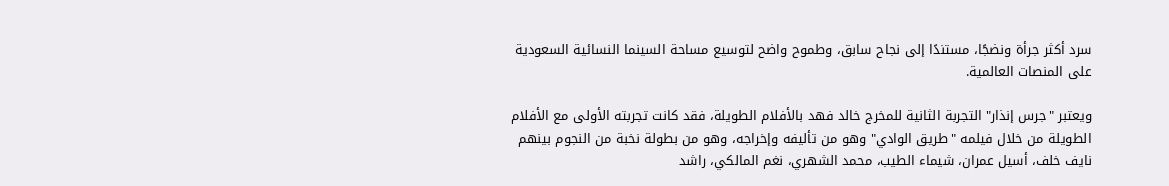سرد أكثر جرأة ونضجًا، مستندًا إلى نجاح سابق، وطموح واضح لتوسيع مساحة السينما النسائية السعودية على المنصات العالمية.

ويعتبر "جرس إنذار" التجربة الثانية للمخرج خالد فهد بالأفلام الطويلة، فقد كانت تجربته الأولى مع الأفلام الطويلة من خلال فيلمه "طريق الوادي" وهو من تأليفه وإخراجه، وهو من بطولة نخبة من النجوم بينهم نايف خلف، أسيل عمران، شيماء الطيب، محمد الشهري، نغم المالكي، راشد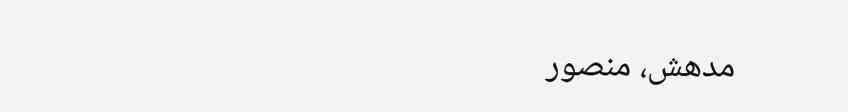مدهش، منصور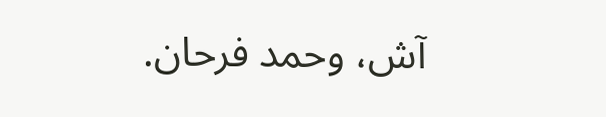آش، وحمد فرحان.